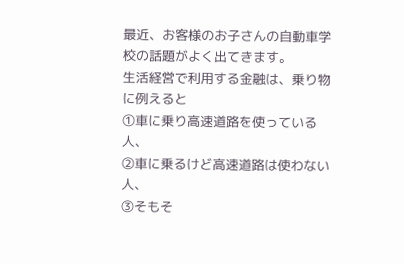最近、お客様のお子さんの自動車学校の話題がよく出てきます。
生活経営で利用する金融は、乗り物に例えると
①車に乗り高速道路を使っている人、
②車に乗るけど高速道路は使わない人、
③そもそ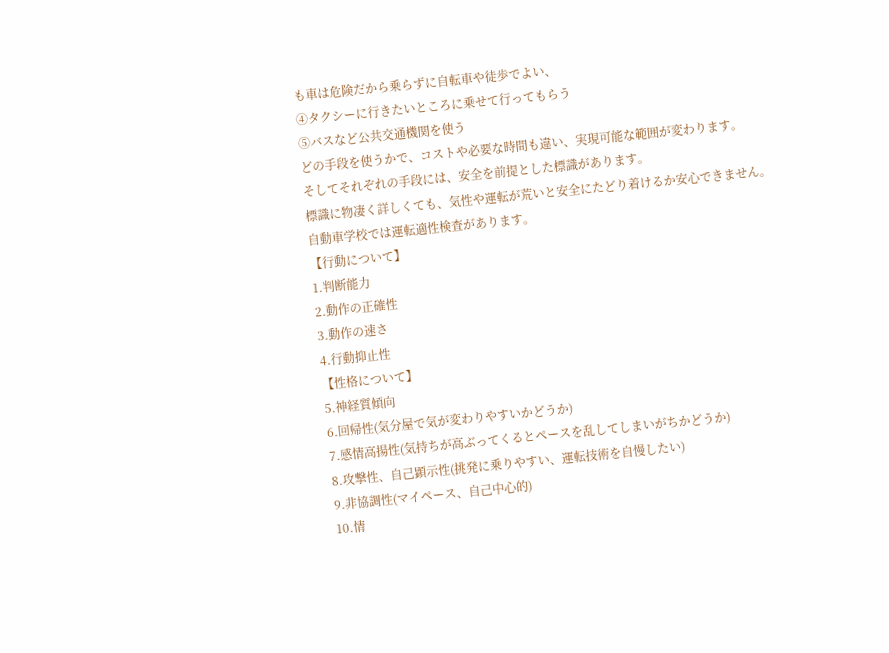も車は危険だから乗らずに自転車や徒歩でよい、
④タクシーに行きたいところに乗せて行ってもらう
⑤バスなど公共交通機関を使う
どの手段を使うかで、コストや必要な時間も違い、実現可能な範囲が変わります。
そしてそれぞれの手段には、安全を前提とした標識があります。
標識に物凄く詳しくても、気性や運転が荒いと安全にたどり着けるか安心できません。
自動車学校では運転適性検査があります。
【行動について】
1.判断能力
2.動作の正確性
3.動作の速さ
4.行動抑止性
【性格について】
5.神経質傾向
6.回帰性(気分屋で気が変わりやすいかどうか)
7.感情高揚性(気持ちが高ぶってくるとペースを乱してしまいがちかどうか)
8.攻撃性、自己顕示性(挑発に乗りやすい、運転技術を自慢したい)
9.非協調性(マイペース、自己中心的)
10.情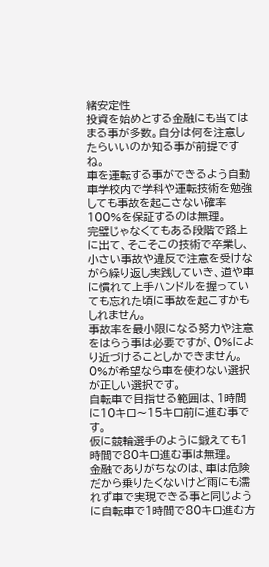緒安定性
投資を始めとする金融にも当てはまる事が多数。自分は何を注意したらいいのか知る事が前提ですね。
車を運転する事ができるよう自動車学校内で学科や運転技術を勉強しても事故を起こさない確率100%を保証するのは無理。
完璧じゃなくてもある段階で路上に出て、そこそこの技術で卒業し、小さい事故や違反で注意を受けながら繰り返し実践していき、道や車に慣れて上手ハンドルを握っていても忘れた頃に事故を起こすかもしれません。
事故率を最小限になる努力や注意をはらう事は必要ですが、0%により近づけることしかできません。0%が希望なら車を使わない選択が正しい選択です。
自転車で目指せる範囲は、1時間に10キロ〜15キロ前に進む事です。
仮に競輪選手のように鍛えても1時間で80キロ進む事は無理。
金融でありがちなのは、車は危険だから乗りたくないけど雨にも濡れず車で実現できる事と同じように自転車で1時間で80キロ進む方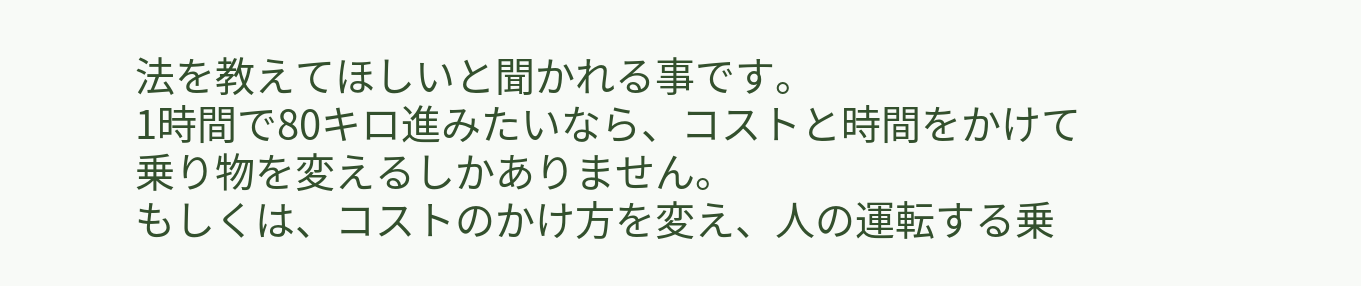法を教えてほしいと聞かれる事です。
1時間で80キロ進みたいなら、コストと時間をかけて乗り物を変えるしかありません。
もしくは、コストのかけ方を変え、人の運転する乗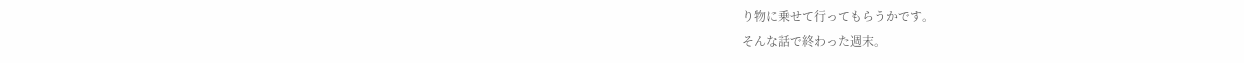り物に乗せて行ってもらうかです。
そんな話で終わった週末。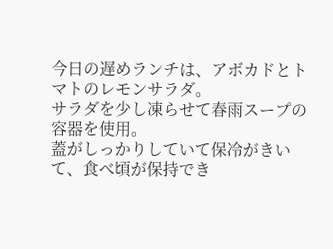今日の遅めランチは、アボカドとトマトのレモンサラダ。
サラダを少し凍らせて春雨スープの容器を使用。
蓋がしっかりしていて保冷がきいて、食べ頃が保持でき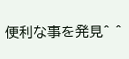便利な事を発見^ ^